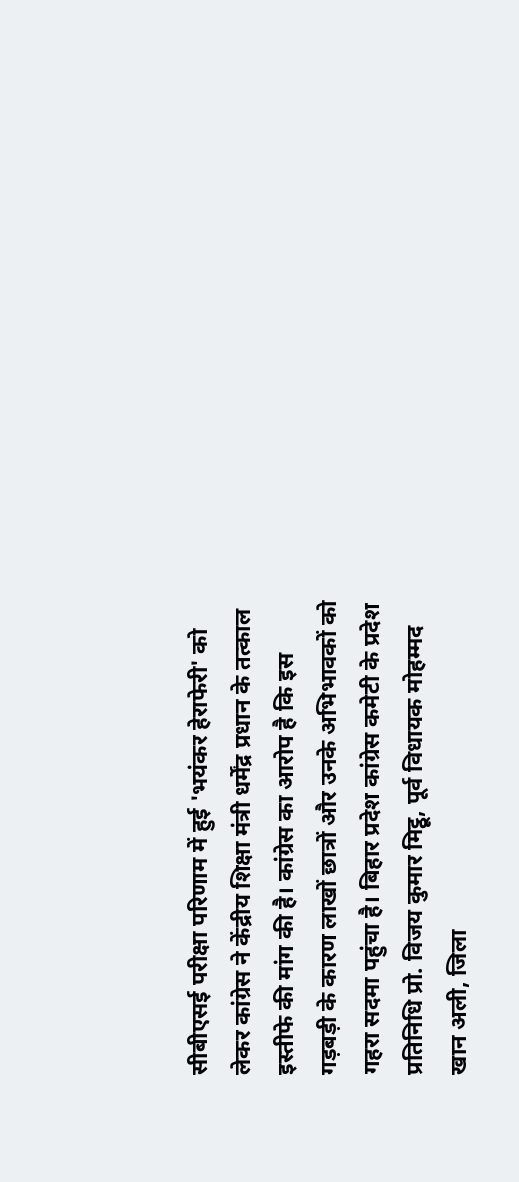सीबीएसई परीक्षा परिणाम में हुई 'भयंकर हेराफेरी' को लेकर कांग्रेस ने केंद्रीय शिक्षा मंत्री धर्मेंद्र प्रधान के तत्काल इस्तीफे की मांग की है। कांग्रेस का आरोप है कि इस गड़बड़ी के कारण लाखों छात्रों और उनके अभिभावकों को गहरा सदमा पहुंचा है। बिहार प्रदेश कांग्रेस कमेटी के प्रदेश प्रतिनिधि प्रो. विजय कुमार मिट्ठू, पूर्व विधायक मोहम्मद खान अली, जिला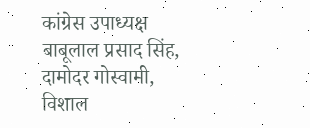कांग्रेस उपाध्यक्ष बाबूलाल प्रसाद सिंह, दामोदर गोस्वामी, विशाल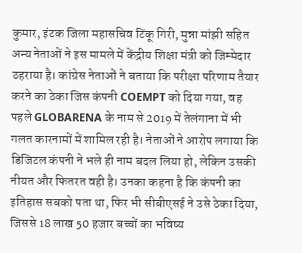कुमार, इंटक जिला महासचिव टिंकू गिरी, मुन्ना मांझी सहित अन्य नेताओं ने इस मामले में केंद्रीय शिक्षा मंत्री को जिम्मेदार ठहराया है। कांग्रेस नेताओं ने बताया कि परीक्षा परिणाम तैयार करने का ठेका जिस कंपनी COEMPT को दिया गया, वह पहले GLOBARENA के नाम से 2019 में तेलंगाना में भी गलत कारनामों में शामिल रही है। नेताओं ने आरोप लगाया कि डिजिटल कंपनी ने भले ही नाम बदल लिया हो, लेकिन उसकी नीयत और फितरत वही है। उनका कहना है कि कंपनी का इतिहास सबको पता था, फिर भी सीबीएसई ने उसे ठेका दिया, जिससे 18 लाख 50 हजार बच्चों का भविष्य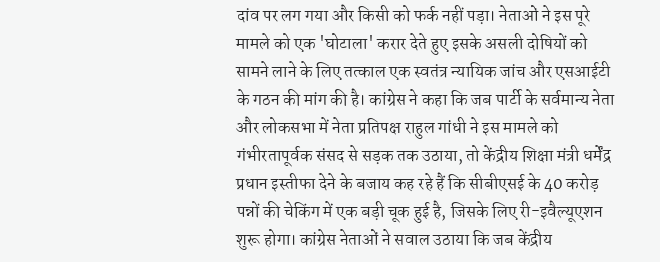दांव पर लग गया और किसी को फर्क नहीं पड़ा। नेताओं ने इस पूरे मामले को एक 'घोटाला' करार देते हुए इसके असली दोषियों को सामने लाने के लिए तत्काल एक स्वतंत्र न्यायिक जांच और एसआईटी के गठन की मांग की है। कांग्रेस ने कहा कि जब पार्टी के सर्वमान्य नेता और लोकसभा में नेता प्रतिपक्ष राहुल गांधी ने इस मामले को गंभीरतापूर्वक संसद से सड़क तक उठाया, तो केंद्रीय शिक्षा मंत्री धर्मेंद्र प्रधान इस्तीफा देने के बजाय कह रहे हैं कि सीबीएसई के 40 करोड़ पन्नों की चेकिंग में एक बड़ी चूक हुई है, जिसके लिए री-इवैल्यूएशन शुरू होगा। कांग्रेस नेताओं ने सवाल उठाया कि जब केंद्रीय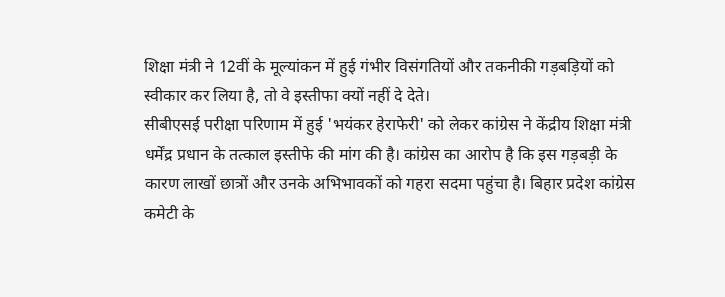शिक्षा मंत्री ने 12वीं के मूल्यांकन में हुई गंभीर विसंगतियों और तकनीकी गड़बड़ियों को स्वीकार कर लिया है, तो वे इस्तीफा क्यों नहीं दे देते।
सीबीएसई परीक्षा परिणाम में हुई 'भयंकर हेराफेरी' को लेकर कांग्रेस ने केंद्रीय शिक्षा मंत्री धर्मेंद्र प्रधान के तत्काल इस्तीफे की मांग की है। कांग्रेस का आरोप है कि इस गड़बड़ी के कारण लाखों छात्रों और उनके अभिभावकों को गहरा सदमा पहुंचा है। बिहार प्रदेश कांग्रेस कमेटी के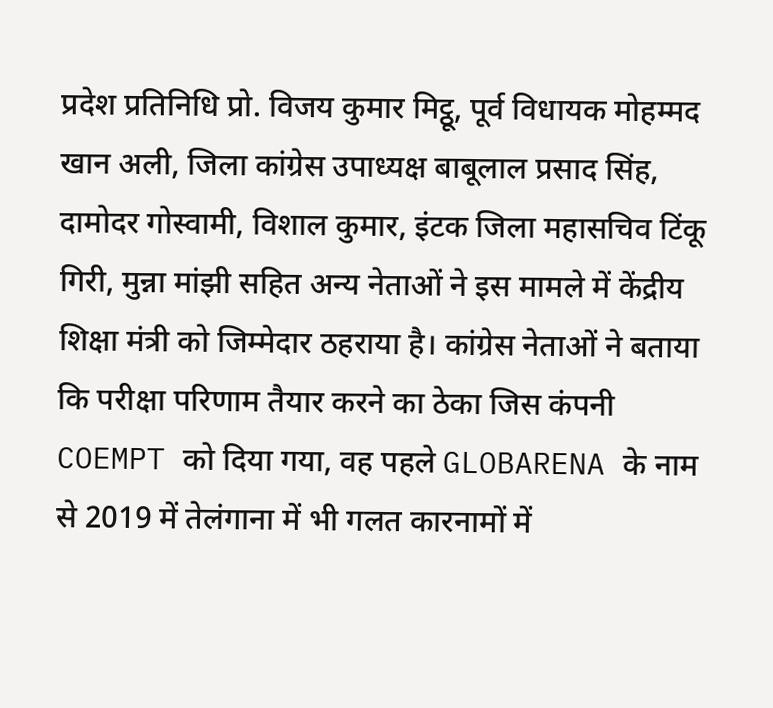प्रदेश प्रतिनिधि प्रो. विजय कुमार मिट्ठू, पूर्व विधायक मोहम्मद खान अली, जिला कांग्रेस उपाध्यक्ष बाबूलाल प्रसाद सिंह, दामोदर गोस्वामी, विशाल कुमार, इंटक जिला महासचिव टिंकू गिरी, मुन्ना मांझी सहित अन्य नेताओं ने इस मामले में केंद्रीय शिक्षा मंत्री को जिम्मेदार ठहराया है। कांग्रेस नेताओं ने बताया कि परीक्षा परिणाम तैयार करने का ठेका जिस कंपनी COEMPT को दिया गया, वह पहले GLOBARENA के नाम से 2019 में तेलंगाना में भी गलत कारनामों में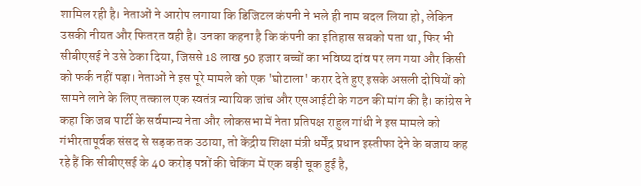शामिल रही है। नेताओं ने आरोप लगाया कि डिजिटल कंपनी ने भले ही नाम बदल लिया हो, लेकिन उसकी नीयत और फितरत वही है। उनका कहना है कि कंपनी का इतिहास सबको पता था, फिर भी सीबीएसई ने उसे ठेका दिया, जिससे 18 लाख 50 हजार बच्चों का भविष्य दांव पर लग गया और किसी को फर्क नहीं पड़ा। नेताओं ने इस पूरे मामले को एक 'घोटाला' करार देते हुए इसके असली दोषियों को सामने लाने के लिए तत्काल एक स्वतंत्र न्यायिक जांच और एसआईटी के गठन की मांग की है। कांग्रेस ने कहा कि जब पार्टी के सर्वमान्य नेता और लोकसभा में नेता प्रतिपक्ष राहुल गांधी ने इस मामले को गंभीरतापूर्वक संसद से सड़क तक उठाया, तो केंद्रीय शिक्षा मंत्री धर्मेंद्र प्रधान इस्तीफा देने के बजाय कह रहे हैं कि सीबीएसई के 40 करोड़ पन्नों की चेकिंग में एक बड़ी चूक हुई है,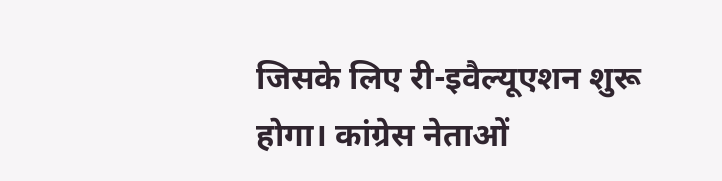जिसके लिए री-इवैल्यूएशन शुरू होगा। कांग्रेस नेताओं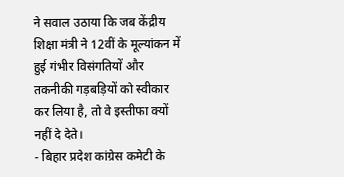ने सवाल उठाया कि जब केंद्रीय शिक्षा मंत्री ने 12वीं के मूल्यांकन में हुई गंभीर विसंगतियों और तकनीकी गड़बड़ियों को स्वीकार कर लिया है, तो वे इस्तीफा क्यों नहीं दे देते।
- बिहार प्रदेश कांग्रेस कमेटी के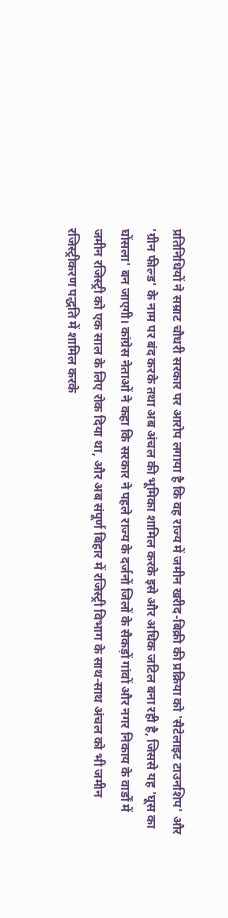प्रतिनिधियों ने सम्राट चौधरी सरकार पर आरोप लगाया है कि वह राज्य में जमीन खरीद-बिक्री की प्रक्रिया को 'सैटेलाइट टाउनशिप' और 'ग्रीन फील्ड' के नाम पर बंद करके तथा अब अंचल की भूमिका शामिल करके इसे और अधिक जटिल बना रही है, जिससे यह 'घूस का घोंसला' बन जाएगी। कांग्रेस नेताओं ने कहा कि सरकार ने पहले राज्य के दर्जनों जिलों के सैकड़ों गांवों और नगर निकाय के वार्डों में जमीन रजिस्ट्री को एक साल के लिए रोक दिया था, और अब संपूर्ण बिहार में रजिस्ट्री विभाग के साथ-साथ अंचल को भी जमीन रजिस्ट्रीकरण पद्धति में शामिल करके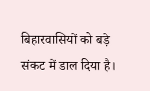बिहारवासियों को बड़े संकट में डाल दिया है।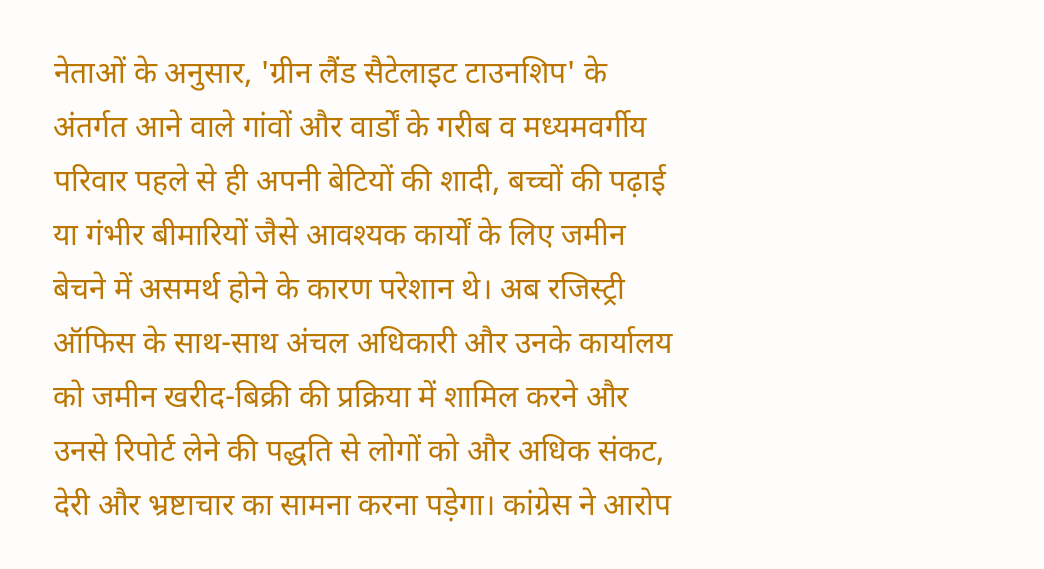नेताओं के अनुसार, 'ग्रीन लैंड सैटेलाइट टाउनशिप' के अंतर्गत आने वाले गांवों और वार्डों के गरीब व मध्यमवर्गीय परिवार पहले से ही अपनी बेटियों की शादी, बच्चों की पढ़ाई या गंभीर बीमारियों जैसे आवश्यक कार्यों के लिए जमीन बेचने में असमर्थ होने के कारण परेशान थे। अब रजिस्ट्री ऑफिस के साथ-साथ अंचल अधिकारी और उनके कार्यालय को जमीन खरीद-बिक्री की प्रक्रिया में शामिल करने और उनसे रिपोर्ट लेने की पद्धति से लोगों को और अधिक संकट, देरी और भ्रष्टाचार का सामना करना पड़ेगा। कांग्रेस ने आरोप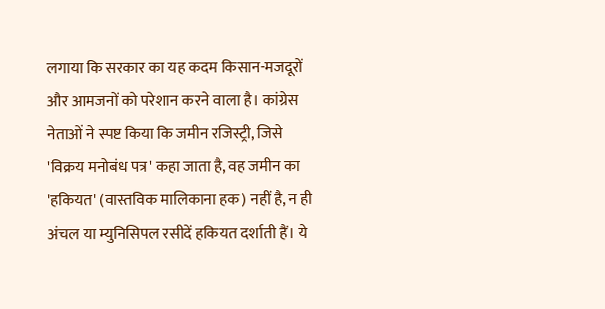लगाया कि सरकार का यह कदम किसान-मजदूरों और आमजनों को परेशान करने वाला है। कांग्रेस नेताओं ने स्पष्ट किया कि जमीन रजिस्ट्री, जिसे 'विक्रय मनोबंध पत्र' कहा जाता है, वह जमीन का 'हकियत' (वास्तविक मालिकाना हक) नहीं है, न ही अंचल या म्युनिसिपल रसीदें हकियत दर्शाती हैं। ये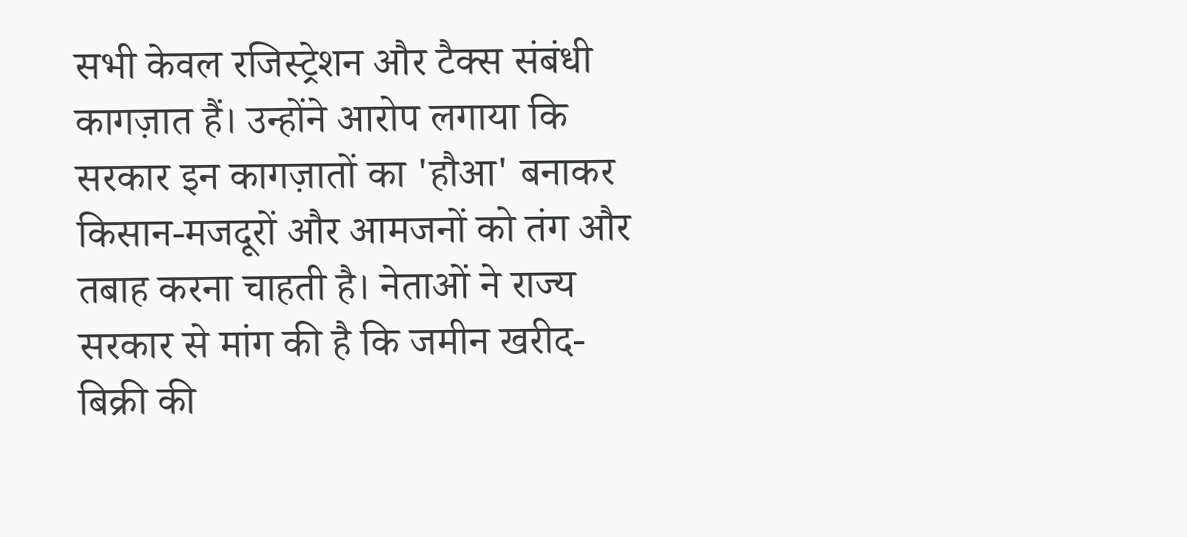सभी केवल रजिस्ट्रेशन और टैक्स संबंधी कागज़ात हैं। उन्होंने आरोप लगाया कि सरकार इन कागज़ातों का 'हौआ' बनाकर किसान-मजदूरों और आमजनों को तंग और तबाह करना चाहती है। नेताओं ने राज्य सरकार से मांग की है कि जमीन खरीद-बिक्री की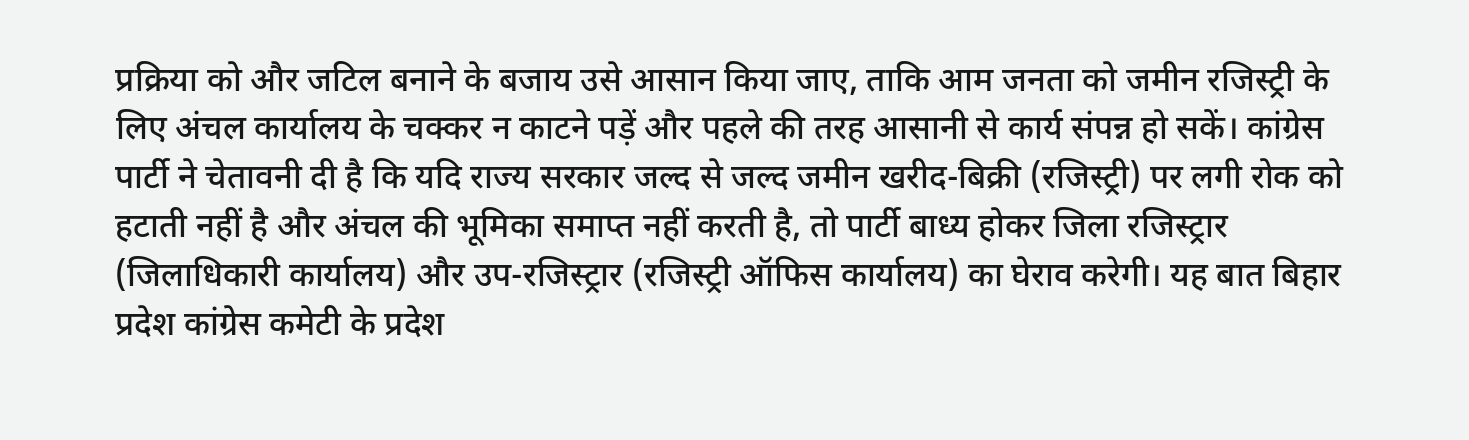प्रक्रिया को और जटिल बनाने के बजाय उसे आसान किया जाए, ताकि आम जनता को जमीन रजिस्ट्री के लिए अंचल कार्यालय के चक्कर न काटने पड़ें और पहले की तरह आसानी से कार्य संपन्न हो सकें। कांग्रेस पार्टी ने चेतावनी दी है कि यदि राज्य सरकार जल्द से जल्द जमीन खरीद-बिक्री (रजिस्ट्री) पर लगी रोक को हटाती नहीं है और अंचल की भूमिका समाप्त नहीं करती है, तो पार्टी बाध्य होकर जिला रजिस्ट्रार (जिलाधिकारी कार्यालय) और उप-रजिस्ट्रार (रजिस्ट्री ऑफिस कार्यालय) का घेराव करेगी। यह बात बिहार प्रदेश कांग्रेस कमेटी के प्रदेश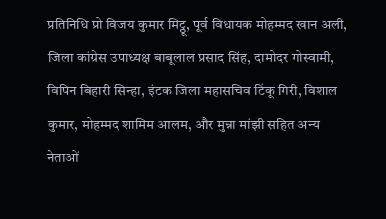प्रतिनिधि प्रो विजय कुमार मिट्ठू, पूर्व विधायक मोहम्मद खान अली, जिला कांग्रेस उपाध्यक्ष बाबूलाल प्रसाद सिंह, दामोदर गोस्वामी, विपिन बिहारी सिन्हा, इंटक जिला महासचिव टिंकू गिरी, विशाल कुमार, मोहम्मद शामिम आलम, और मुन्ना मांझी सहित अन्य नेताओं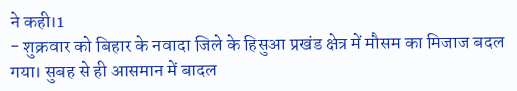ने कही।1
- शुक्रवार को बिहार के नवादा जिले के हिसुआ प्रखंड क्षेत्र में मौसम का मिजाज बदल गया। सुबह से ही आसमान में बादल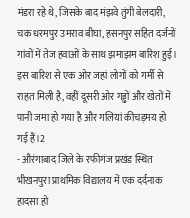मंडरा रहे थे, जिसके बाद मंझवे तुंगी बेलदारी, चक धरमपुर उमराव बीघा, हसनपुर सहित दर्जनों गांवों में तेज हवाओं के साथ झमाझम बारिश हुई। इस बारिश से एक ओर जहां लोगों को गर्मी से राहत मिली है, वहीं दूसरी ओर गड्ढों और खेतों में पानी जमा हो गया है और गलियां कीचड़मय हो गई हैं।2
- औरंगाबाद जिले के रफीगंज प्रखंड स्थित भीखनपुरा प्राथमिक विद्यालय में एक दर्दनाक हादसा हो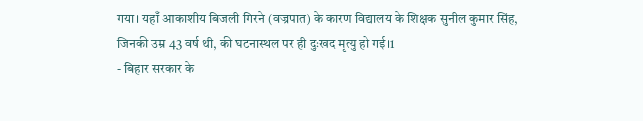गया। यहाँ आकाशीय बिजली गिरने (वज्रपात) के कारण विद्यालय के शिक्षक सुनील कुमार सिंह, जिनकी उम्र 43 वर्ष थी, की घटनास्थल पर ही दुःखद मृत्यु हो गई।1
- बिहार सरकार के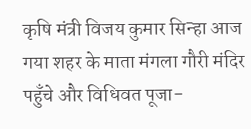कृषि मंत्री विजय कुमार सिन्हा आज गया शहर के माता मंगला गौरी मंदिर पहुँचे और विधिवत पूजा-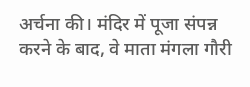अर्चना की। मंदिर में पूजा संपन्न करने के बाद, वे माता मंगला गौरी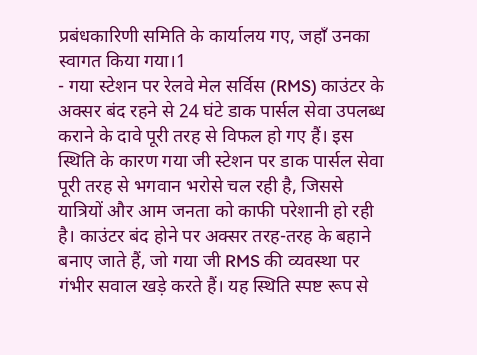प्रबंधकारिणी समिति के कार्यालय गए, जहाँ उनका स्वागत किया गया।1
- गया स्टेशन पर रेलवे मेल सर्विस (RMS) काउंटर के अक्सर बंद रहने से 24 घंटे डाक पार्सल सेवा उपलब्ध कराने के दावे पूरी तरह से विफल हो गए हैं। इस स्थिति के कारण गया जी स्टेशन पर डाक पार्सल सेवा पूरी तरह से भगवान भरोसे चल रही है, जिससे यात्रियों और आम जनता को काफी परेशानी हो रही है। काउंटर बंद होने पर अक्सर तरह-तरह के बहाने बनाए जाते हैं, जो गया जी RMS की व्यवस्था पर गंभीर सवाल खड़े करते हैं। यह स्थिति स्पष्ट रूप से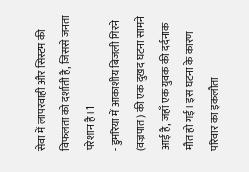सेवा में लापरवाही और सिस्टम की विफलता को दर्शाती है, जिससे जनता परेशान है।1
- डुमरिया में आकाशीय बिजली गिरने (वज्रपात) की एक दुखद घटना सामने आई है, जहाँ एक युवक की दर्दनाक मौत हो गई। इस घटना के कारण परिवार का इकलौता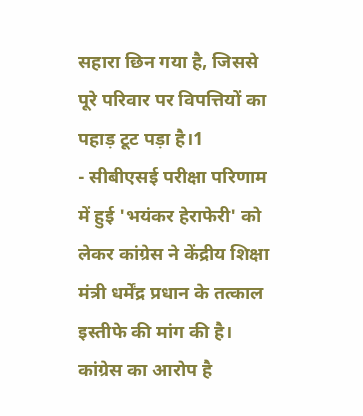सहारा छिन गया है, जिससे पूरे परिवार पर विपत्तियों का पहाड़ टूट पड़ा है।1
- सीबीएसई परीक्षा परिणाम में हुई 'भयंकर हेराफेरी' को लेकर कांग्रेस ने केंद्रीय शिक्षा मंत्री धर्मेंद्र प्रधान के तत्काल इस्तीफे की मांग की है। कांग्रेस का आरोप है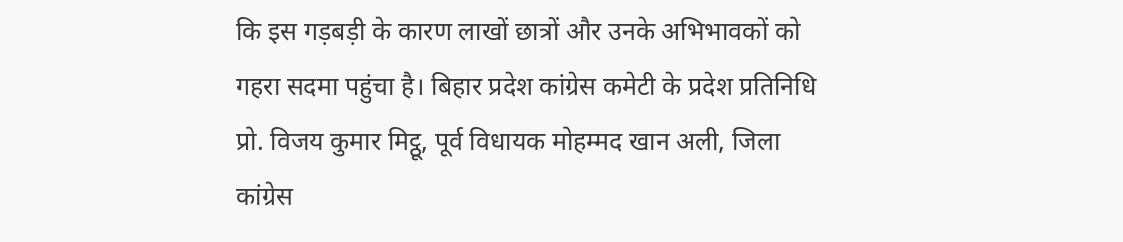कि इस गड़बड़ी के कारण लाखों छात्रों और उनके अभिभावकों को गहरा सदमा पहुंचा है। बिहार प्रदेश कांग्रेस कमेटी के प्रदेश प्रतिनिधि प्रो. विजय कुमार मिट्ठू, पूर्व विधायक मोहम्मद खान अली, जिला कांग्रेस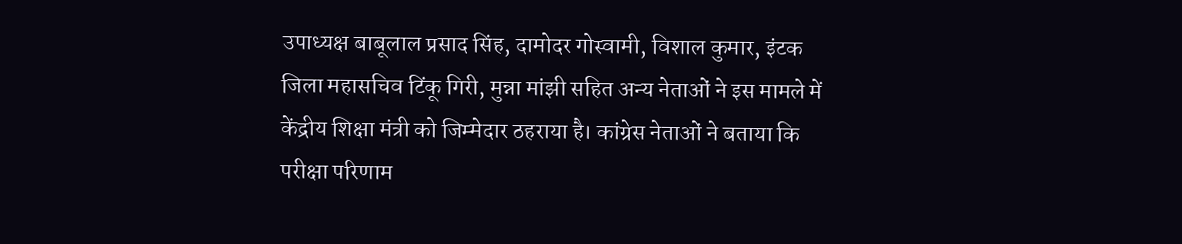उपाध्यक्ष बाबूलाल प्रसाद सिंह, दामोदर गोस्वामी, विशाल कुमार, इंटक जिला महासचिव टिंकू गिरी, मुन्ना मांझी सहित अन्य नेताओं ने इस मामले में केंद्रीय शिक्षा मंत्री को जिम्मेदार ठहराया है। कांग्रेस नेताओं ने बताया कि परीक्षा परिणाम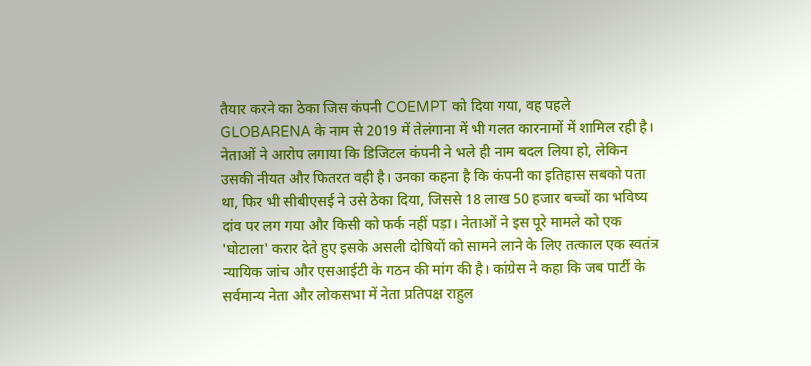तैयार करने का ठेका जिस कंपनी COEMPT को दिया गया, वह पहले GLOBARENA के नाम से 2019 में तेलंगाना में भी गलत कारनामों में शामिल रही है। नेताओं ने आरोप लगाया कि डिजिटल कंपनी ने भले ही नाम बदल लिया हो, लेकिन उसकी नीयत और फितरत वही है। उनका कहना है कि कंपनी का इतिहास सबको पता था, फिर भी सीबीएसई ने उसे ठेका दिया, जिससे 18 लाख 50 हजार बच्चों का भविष्य दांव पर लग गया और किसी को फर्क नहीं पड़ा। नेताओं ने इस पूरे मामले को एक 'घोटाला' करार देते हुए इसके असली दोषियों को सामने लाने के लिए तत्काल एक स्वतंत्र न्यायिक जांच और एसआईटी के गठन की मांग की है। कांग्रेस ने कहा कि जब पार्टी के सर्वमान्य नेता और लोकसभा में नेता प्रतिपक्ष राहुल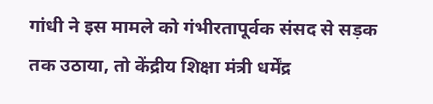गांधी ने इस मामले को गंभीरतापूर्वक संसद से सड़क तक उठाया, तो केंद्रीय शिक्षा मंत्री धर्मेंद्र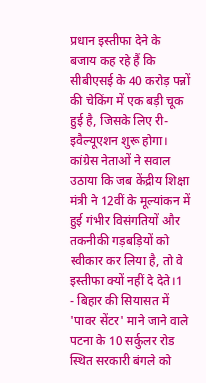प्रधान इस्तीफा देने के बजाय कह रहे हैं कि सीबीएसई के 40 करोड़ पन्नों की चेकिंग में एक बड़ी चूक हुई है, जिसके लिए री-इवैल्यूएशन शुरू होगा। कांग्रेस नेताओं ने सवाल उठाया कि जब केंद्रीय शिक्षा मंत्री ने 12वीं के मूल्यांकन में हुई गंभीर विसंगतियों और तकनीकी गड़बड़ियों को स्वीकार कर लिया है, तो वे इस्तीफा क्यों नहीं दे देते।1
- बिहार की सियासत में 'पावर सेंटर' माने जाने वाले पटना के 10 सर्कुलर रोड स्थित सरकारी बंगले को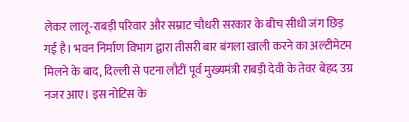लेकर लालू-राबड़ी परिवार और सम्राट चौधरी सरकार के बीच सीधी जंग छिड़ गई है। भवन निर्माण विभाग द्वारा तीसरी बार बंगला खाली करने का अल्टीमेटम मिलने के बाद, दिल्ली से पटना लौटीं पूर्व मुख्यमंत्री राबड़ी देवी के तेवर बेहद उग्र नजर आए। इस नोटिस के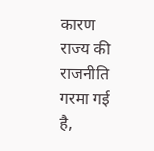कारण राज्य की राजनीति गरमा गई है,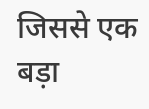जिससे एक बड़ा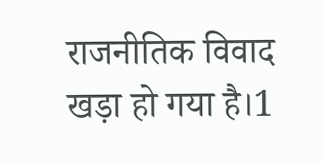राजनीतिक विवाद खड़ा हो गया है।1